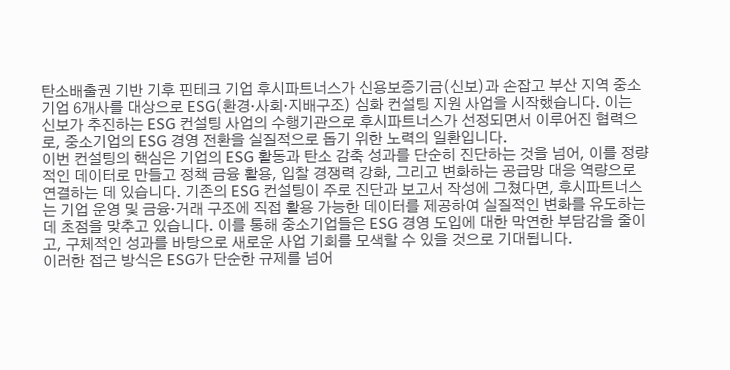탄소배출권 기반 기후 핀테크 기업 후시파트너스가 신용보증기금(신보)과 손잡고 부산 지역 중소기업 6개사를 대상으로 ESG(환경·사회·지배구조) 심화 컨설팅 지원 사업을 시작했습니다. 이는 신보가 추진하는 ESG 컨설팅 사업의 수행기관으로 후시파트너스가 선정되면서 이루어진 협력으로, 중소기업의 ESG 경영 전환을 실질적으로 돕기 위한 노력의 일환입니다.
이번 컨설팅의 핵심은 기업의 ESG 활동과 탄소 감축 성과를 단순히 진단하는 것을 넘어, 이를 정량적인 데이터로 만들고 정책 금융 활용, 입찰 경쟁력 강화, 그리고 변화하는 공급망 대응 역량으로 연결하는 데 있습니다. 기존의 ESG 컨설팅이 주로 진단과 보고서 작성에 그쳤다면, 후시파트너스는 기업 운영 및 금융·거래 구조에 직접 활용 가능한 데이터를 제공하여 실질적인 변화를 유도하는 데 초점을 맞추고 있습니다. 이를 통해 중소기업들은 ESG 경영 도입에 대한 막연한 부담감을 줄이고, 구체적인 성과를 바탕으로 새로운 사업 기회를 모색할 수 있을 것으로 기대됩니다.
이러한 접근 방식은 ESG가 단순한 규제를 넘어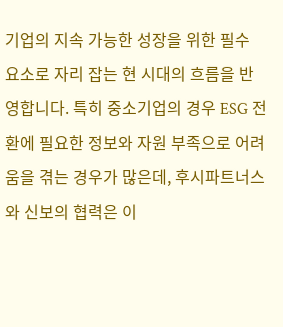기업의 지속 가능한 성장을 위한 필수 요소로 자리 잡는 현 시대의 흐름을 반영합니다. 특히 중소기업의 경우 ESG 전환에 필요한 정보와 자원 부족으로 어려움을 겪는 경우가 많은데, 후시파트너스와 신보의 협력은 이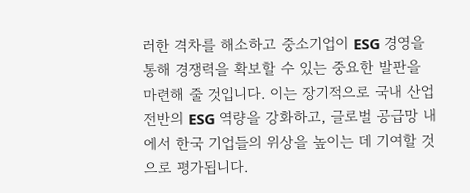러한 격차를 해소하고 중소기업이 ESG 경영을 통해 경쟁력을 확보할 수 있는 중요한 발판을 마련해 줄 것입니다. 이는 장기적으로 국내 산업 전반의 ESG 역량을 강화하고, 글로벌 공급망 내에서 한국 기업들의 위상을 높이는 데 기여할 것으로 평가됩니다.